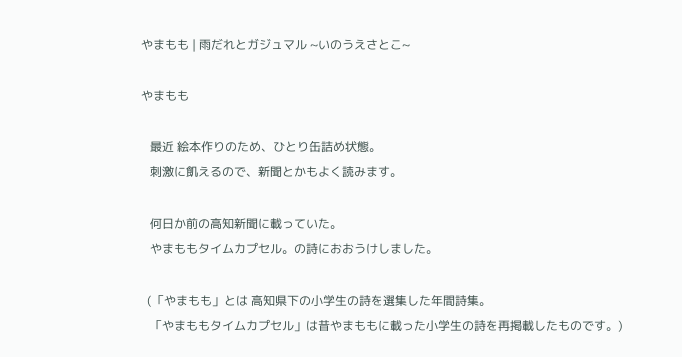やまもも | 雨だれとガジュマル ~いのうえさとこ~

やまもも

   最近 絵本作りのため、ひとり缶詰め状態。
   刺激に飢えるので、新聞とかもよく読みます。

   何日か前の高知新聞に載っていた。
   やまももタイムカプセル。の詩におおうけしました。

  (「やまもも」とは 高知県下の小学生の詩を選集した年間詩集。
   「やまももタイムカプセル」は昔やまももに載った小学生の詩を再掲載したものです。)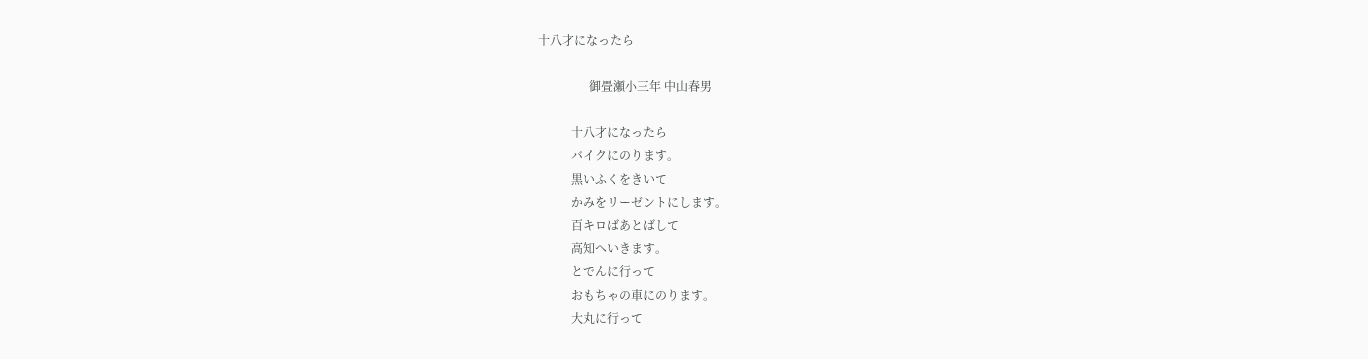十八才になったら

                 御畳瀬小三年 中山春男

           十八才になったら
           バイクにのります。
           黒いふくをきいて
           かみをリーゼントにします。
           百キロばあとばして
           高知へいきます。
           とでんに行って
           おもちゃの車にのります。
           大丸に行って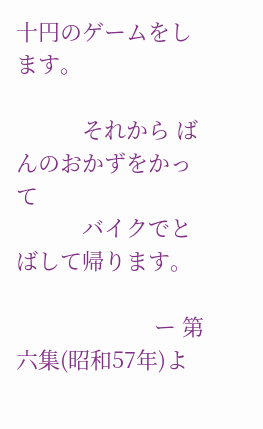十円のゲームをします。

           それから ばんのおかずをかって
           バイクでとばして帰ります。

                       ー 第六集(昭和57年)よ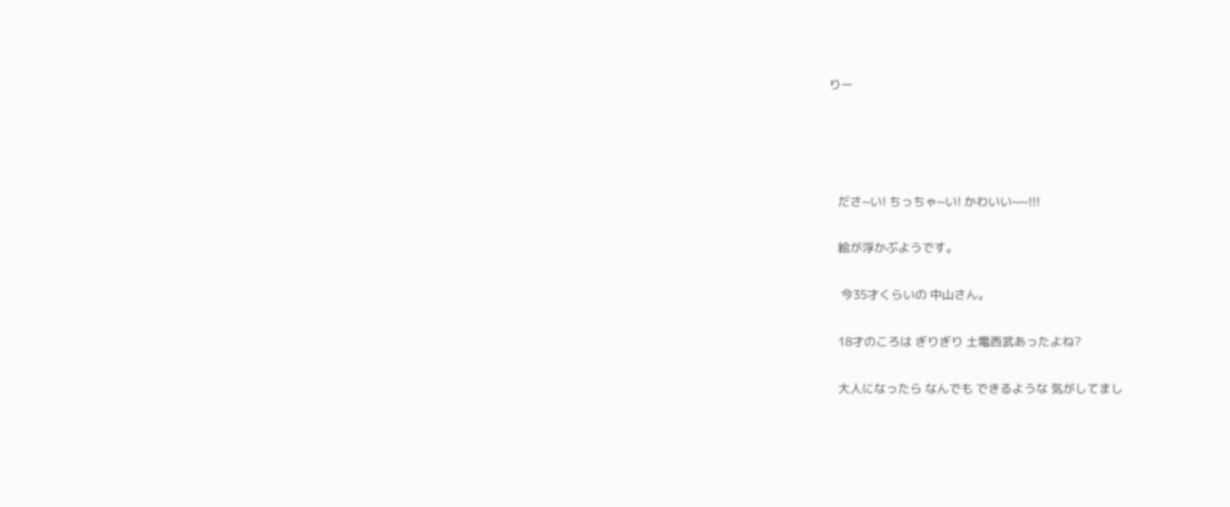りー




   ださ~い! ちっちゃ~い! かわいい~~!!!

   絵が浮かぶようです。

    今35才くらいの 中山さん。

   18才のころは ぎりぎり 土電西武あったよね?

   大人になったら なんでも できるような 気がしてまし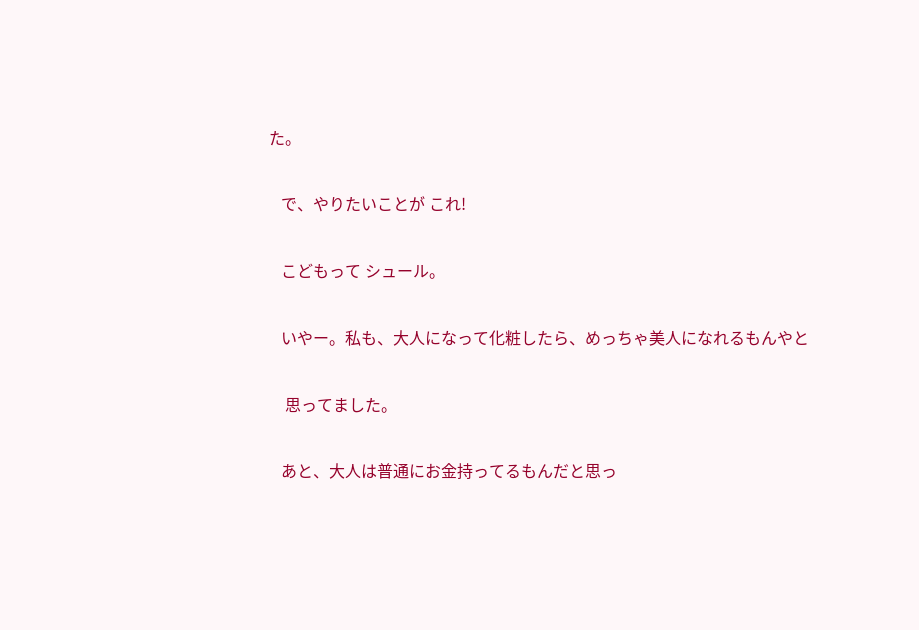た。

   で、やりたいことが これ!

   こどもって シュール。

   いやー。私も、大人になって化粧したら、めっちゃ美人になれるもんやと

    思ってました。

   あと、大人は普通にお金持ってるもんだと思っ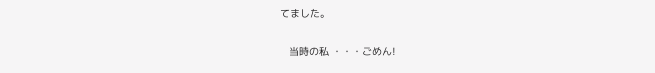てました。

   当時の私 ・・・ごめん!